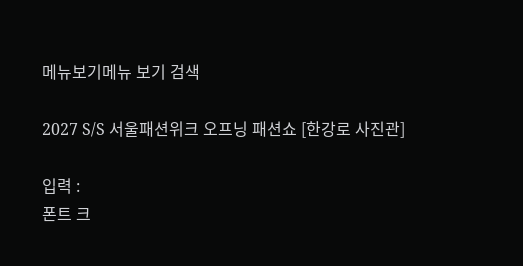메뉴보기메뉴 보기 검색

2027 S/S 서울패션위크 오프닝 패션쇼 [한강로 사진관]

입력 :
폰트 크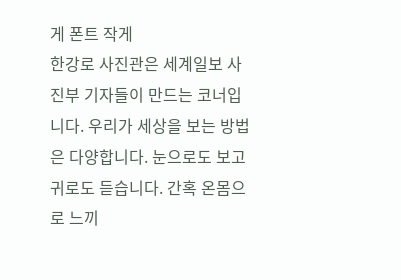게 폰트 작게
한강로 사진관은 세계일보 사진부 기자들이 만드는 코너입니다. 우리가 세상을 보는 방법은 다양합니다. 눈으로도 보고 귀로도 듣습니다. 간혹 온몸으로 느끼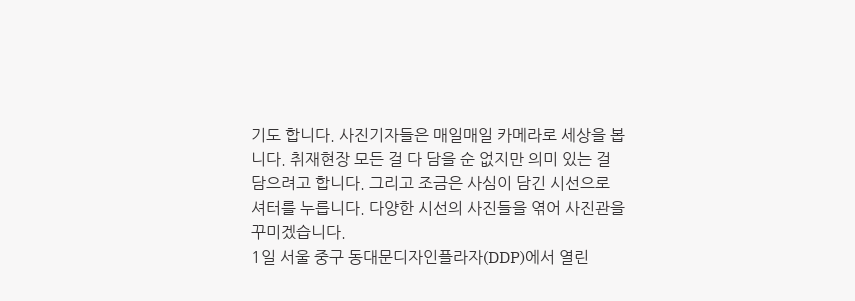기도 합니다. 사진기자들은 매일매일 카메라로 세상을 봅니다. 취재현장 모든 걸 다 담을 순 없지만 의미 있는 걸 담으려고 합니다. 그리고 조금은 사심이 담긴 시선으로 셔터를 누릅니다. 다양한 시선의 사진들을 엮어 사진관을 꾸미겠습니다.
1일 서울 중구 동대문디자인플라자(DDP)에서 열린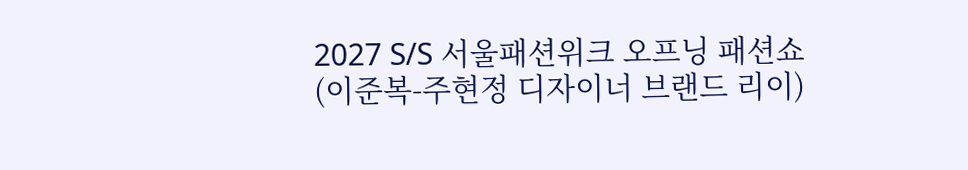2027 S/S 서울패션위크 오프닝 패션쇼(이준복-주현정 디자이너 브랜드 리이)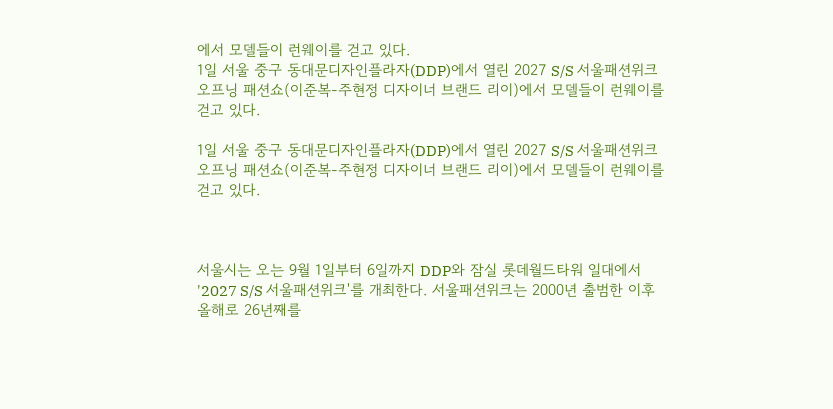에서 모델들이 런웨이를 걷고 있다.
1일 서울 중구 동대문디자인플라자(DDP)에서 열린 2027 S/S 서울패션위크 오프닝 패션쇼(이준복-주현정 디자이너 브랜드 리이)에서 모델들이 런웨이를 걷고 있다.

1일 서울 중구 동대문디자인플라자(DDP)에서 열린 2027 S/S 서울패션위크 오프닝 패션쇼(이준복-주현정 디자이너 브랜드 리이)에서 모델들이 런웨이를 걷고 있다.



서울시는 오는 9월 1일부터 6일까지 DDP와 잠실 롯데월드타워 일대에서 '2027 S/S 서울패션위크'를 개최한다. 서울패션위크는 2000년 출범한 이후 올해로 26년째를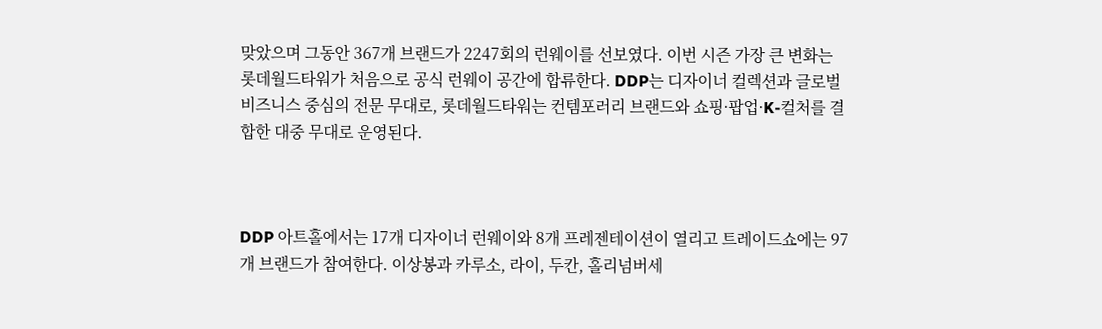맞았으며 그동안 367개 브랜드가 2247회의 런웨이를 선보였다. 이번 시즌 가장 큰 변화는 롯데월드타워가 처음으로 공식 런웨이 공간에 합류한다. DDP는 디자이너 컬렉션과 글로벌 비즈니스 중심의 전문 무대로, 롯데월드타워는 컨템포러리 브랜드와 쇼핑·팝업·K-컬처를 결합한 대중 무대로 운영된다.



DDP 아트홀에서는 17개 디자이너 런웨이와 8개 프레젠테이션이 열리고 트레이드쇼에는 97개 브랜드가 참여한다. 이상봉과 카루소, 라이, 두칸, 홀리넘버세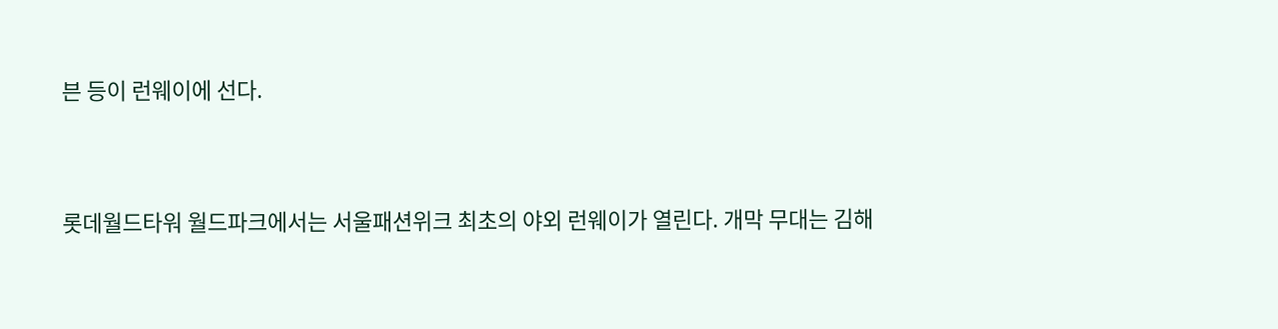븐 등이 런웨이에 선다.



롯데월드타워 월드파크에서는 서울패션위크 최초의 야외 런웨이가 열린다. 개막 무대는 김해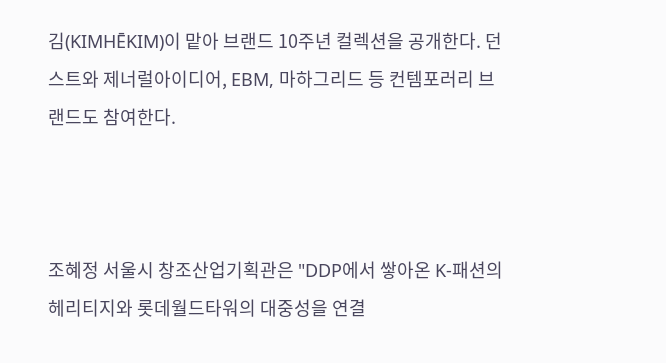김(KIMHĒKIM)이 맡아 브랜드 10주년 컬렉션을 공개한다. 던스트와 제너럴아이디어, EBM, 마하그리드 등 컨템포러리 브랜드도 참여한다.



조혜정 서울시 창조산업기획관은 "DDP에서 쌓아온 K-패션의 헤리티지와 롯데월드타워의 대중성을 연결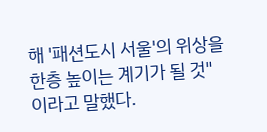해 '패션도시 서울'의 위상을 한층 높이는 계기가 될 것"이라고 말했다.